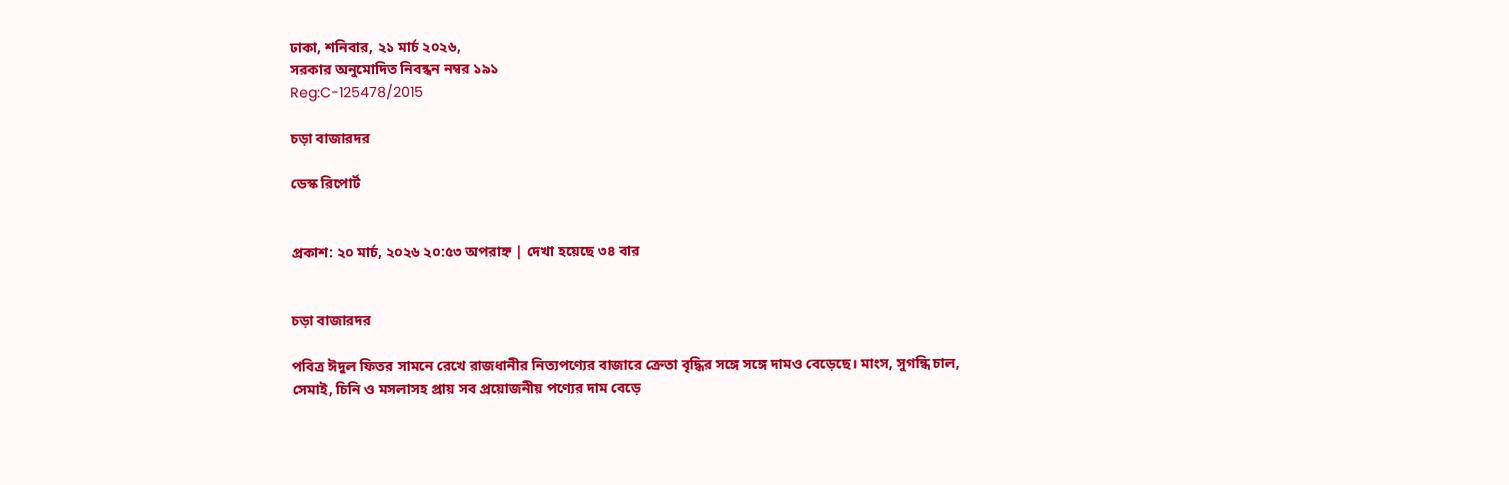ঢাকা, শনিবার, ২১ মার্চ ২০২৬,
সরকার অনুমোদিত নিবন্ধন নম্বর ১৯১
Reg:C-125478/2015

চড়া বাজারদর

ডেস্ক রিপোর্ট


প্রকাশ: ২০ মার্চ, ২০২৬ ২০:৫৩ অপরাহ্ন | দেখা হয়েছে ৩৪ বার


চড়া বাজারদর

পবিত্র ঈদুল ফিতর সামনে রেখে রাজধানীর নিত্যপণ্যের বাজারে ক্রেতা বৃদ্ধির সঙ্গে সঙ্গে দামও বেড়েছে। মাংস, সুগন্ধি চাল, সেমাই, চিনি ও মসলাসহ প্রায় সব প্রয়োজনীয় পণ্যের দাম বেড়ে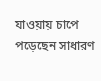যাওয়ায় চাপে পড়েছেন সাধারণ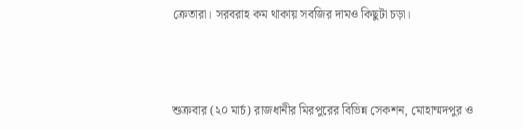ক্রেতারা। সরবরাহ কম থাকায় সবজির দামও কিছুটা চড়া।



শুক্রবার (২০ মার্চ) রাজধানীর মিরপুরের বিভিন্ন সেকশন, মোহাম্মদপুর ও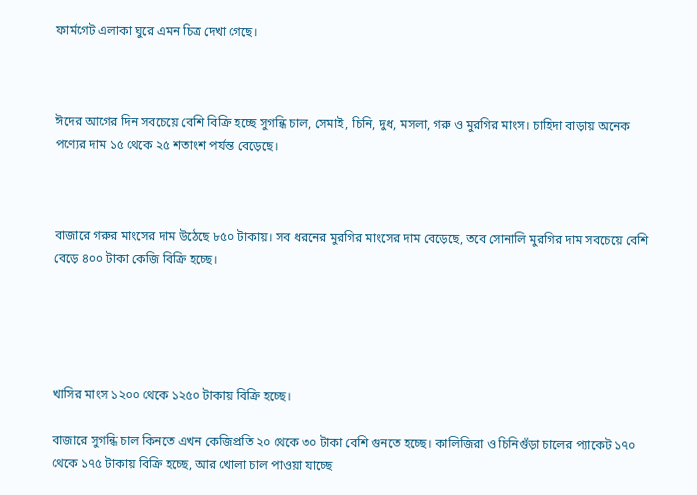ফার্মগেট এলাকা ঘুরে এমন চিত্র দেখা গেছে।



ঈদের আগের দিন সবচেয়ে বেশি বিক্রি হচ্ছে সুগন্ধি চাল, সেমাই, চিনি, দুধ, মসলা, গরু ও মুরগির মাংস। চাহিদা বাড়ায় অনেক পণ্যের দাম ১৫ থেকে ২৫ শতাংশ পর্যন্ত বেড়েছে।



বাজারে গরুর মাংসের দাম উঠেছে ৮৫০ টাকায়। সব ধরনের মুরগির মাংসের দাম বেড়েছে, তবে সোনালি মুরগির দাম সবচেয়ে বেশি বেড়ে ৪০০ টাকা কেজি বিক্রি হচ্ছে।





খাসির মাংস ১২০০ থেকে ১২৫০ টাকায় বিক্রি হচ্ছে।

বাজারে সুগন্ধি চাল কিনতে এখন কেজিপ্রতি ২০ থেকে ৩০ টাকা বেশি গুনতে হচ্ছে। কালিজিরা ও চিনিগুঁড়া চালের প্যাকেট ১৭০ থেকে ১৭৫ টাকায় বিক্রি হচ্ছে, আর খোলা চাল পাওয়া যাচ্ছে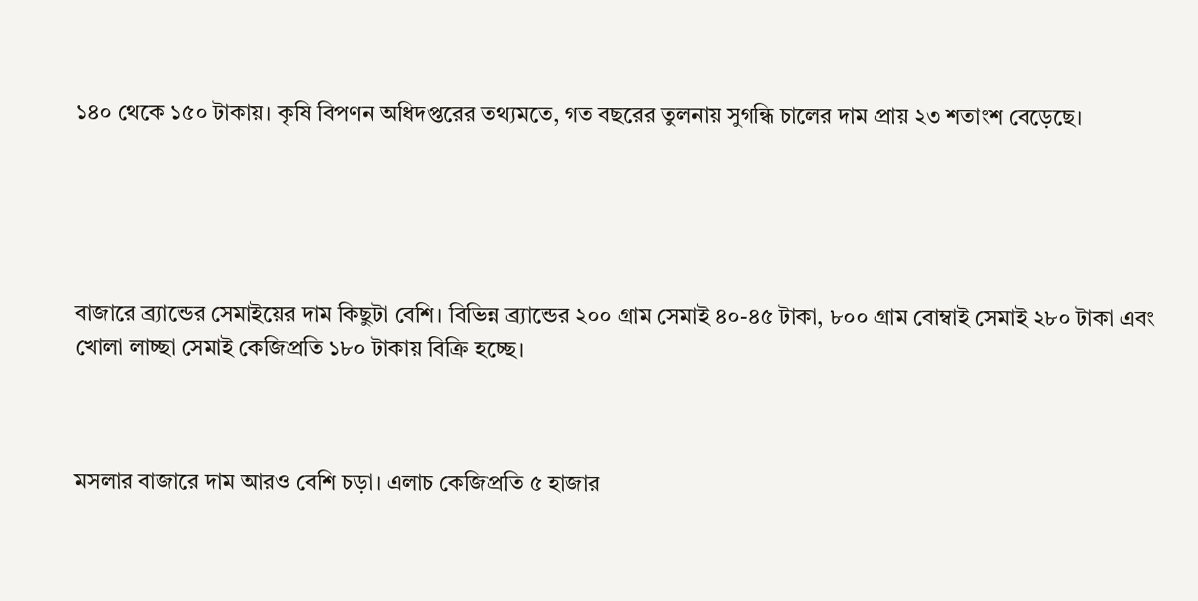১৪০ থেকে ১৫০ টাকায়। কৃষি বিপণন অধিদপ্তরের তথ্যমতে, গত বছরের তুলনায় সুগন্ধি চালের দাম প্রায় ২৩ শতাংশ বেড়েছে।





বাজারে ব্র্যান্ডের সেমাইয়ের দাম কিছুটা বেশি। বিভিন্ন ব্র্যান্ডের ২০০ গ্রাম সেমাই ৪০-৪৫ টাকা, ৮০০ গ্রাম বোম্বাই সেমাই ২৮০ টাকা এবং খোলা লাচ্ছা সেমাই কেজিপ্রতি ১৮০ টাকায় বিক্রি হচ্ছে।



মসলার বাজারে দাম আরও বেশি চড়া। এলাচ কেজিপ্রতি ৫ হাজার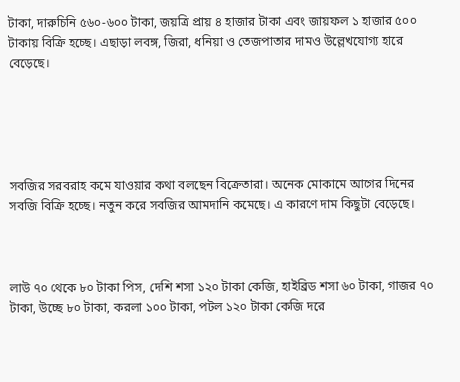টাকা, দারুচিনি ৫৬০-৬০০ টাকা, জয়ত্রি প্রায় ৪ হাজার টাকা এবং জায়ফল ১ হাজার ৫০০ টাকায় বিক্রি হচ্ছে। এছাড়া লবঙ্গ, জিরা, ধনিয়া ও তেজপাতার দামও উল্লেখযোগ্য হারে বেড়েছে।





সবজির সরবরাহ কমে যাওয়ার কথা বলছেন বিক্রেতারা। অনেক মোকামে আগের দিনের সবজি বিক্রি হচ্ছে। নতুন করে সবজির আমদানি কমেছে। এ কারণে দাম কিছুটা বেড়েছে।



লাউ ৭০ থেকে ৮০ টাকা পিস, দেশি শসা ১২০ টাকা কেজি, হাইব্রিড শসা ৬০ টাকা, গাজর ৭০ টাকা, উচ্ছে ৮০ টাকা, করলা ১০০ টাকা, পটল ১২০ টাকা কেজি দরে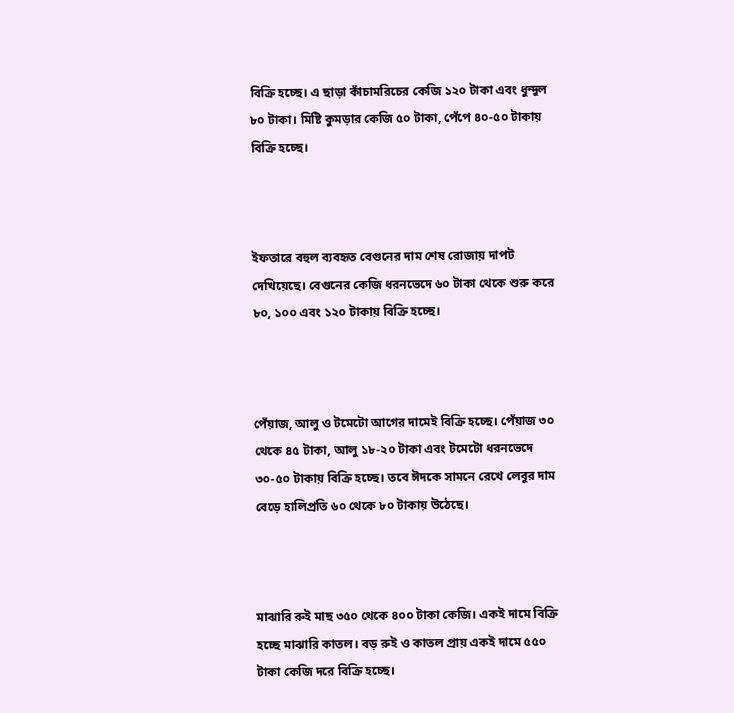বিক্রি হচ্ছে। এ ছাড়া কাঁচামরিচের কেজি ১২০ টাকা এবং ধুন্দুল ৮০ টাকা। মিষ্টি কুমড়ার কেজি ৫০ টাকা, পেঁপে ৪০-৫০ টাকায় বিক্রি হচ্ছে।



ইফতারে বহুল ব্যবহৃত বেগুনের দাম শেষ রোজায় দাপট দেখিয়েছে। বেগুনের কেজি ধরনভেদে ৬০ টাকা থেকে শুরু করে ৮০, ১০০ এবং ১২০ টাকায় বিক্রি হচ্ছে।



পেঁয়াজ, আলু ও টমেটো আগের দামেই বিক্রি হচ্ছে। পেঁয়াজ ৩০ থেকে ৪৫ টাকা, আলু ১৮-২০ টাকা এবং টমেটো ধরনভেদে ৩০-৫০ টাকায় বিক্রি হচ্ছে। তবে ঈদকে সামনে রেখে লেবুর দাম বেড়ে হালিপ্রতি ৬০ থেকে ৮০ টাকায় উঠেছে।



মাঝারি রুই মাছ ৩৫০ থেকে ৪০০ টাকা কেজি। একই দামে বিক্রি হচ্ছে মাঝারি কাতল। বড় রুই ও কাতল প্রায় একই দামে ৫৫০ টাকা কেজি দরে বিক্রি হচ্ছে।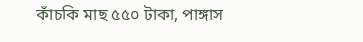কাঁচকি মাছ ৫৫০ টাকা, পাঙ্গাস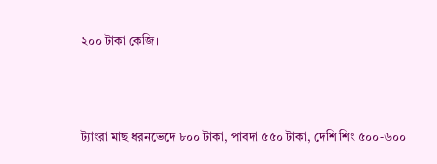২০০ টাকা কেজি।



ট্যাংরা মাছ ধরনভেদে ৮০০ টাকা, পাবদা ৫৫০ টাকা, দেশি শিং ৫০০-৬০০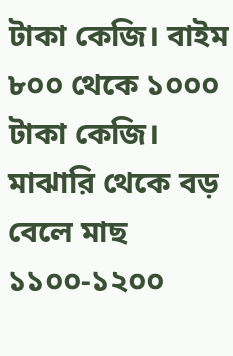টাকা কেজি। বাইম ৮০০ থেকে ১০০০ টাকা কেজি। মাঝারি থেকে বড় বেলে মাছ ১১০০-১২০০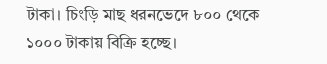টাকা। চিংড়ি মাছ ধরনভেদে ৮০০ থেকে ১০০০ টাকায় বিক্রি হচ্ছে।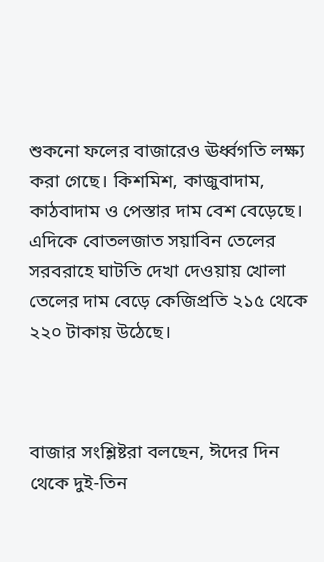শুকনো ফলের বাজারেও ঊর্ধ্বগতি লক্ষ্য করা গেছে। কিশমিশ, কাজুবাদাম, কাঠবাদাম ও পেস্তার দাম বেশ বেড়েছে। এদিকে বোতলজাত সয়াবিন তেলের সরবরাহে ঘাটতি দেখা দেওয়ায় খোলা তেলের দাম বেড়ে কেজিপ্রতি ২১৫ থেকে ২২০ টাকায় উঠেছে।



বাজার সংশ্লিষ্টরা বলছেন, ঈদের দিন থেকে দুই-তিন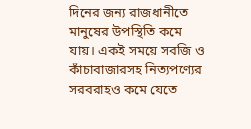দিনের জন্য রাজধানীতে মানুষের উপস্থিতি কমে যায়। একই সময়ে সবজি ও কাঁচাবাজারসহ নিত্যপণ্যের সরবরাহও কমে যেতে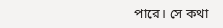পারে। সে কথা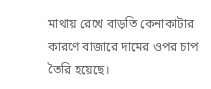মাথায় রেখে বাড়তি কেনাকাটার কারণে বাজারে দামের ওপর চাপ তৈরি হয়েছে।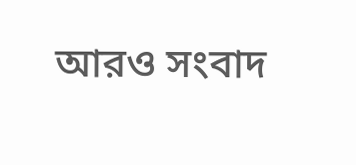আরও সংবাদ